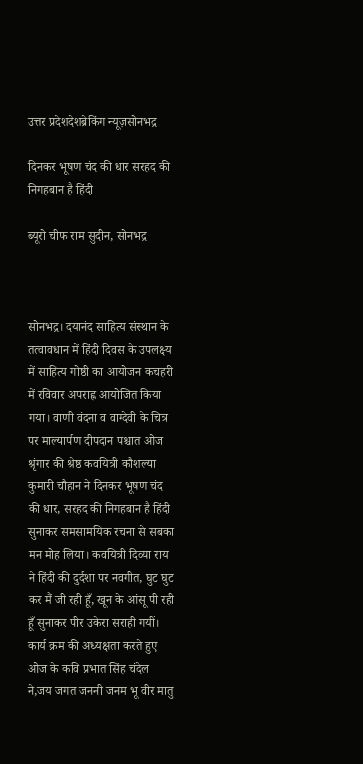उत्तर प्रदेशदेशब्रेकिंग न्यूज़सोनभद्र

दिनकर भूषण चंद की धार सरहद की निगहबान है हिंदी

ब्यूरो चीफ राम सुदीन, सोनभद्र



सोनभद्र। दयानंद साहित्य संस्थान के तत्वावधान में हिंदी दिवस के उपलक्ष्य में साहित्य गोष्ठी का आयोजन कचहरी में रविवार अपराह्न आयोजित किया गया। वाणी वंदना व वाग्देवी के चित्र पर माल्यार्पण दीपदान पश्चात ओज श्रृंगार की श्रेष्ठ कवयित्री कौशल्या कुमारी चौहान ने दिनकर भूषण चंद की धार, सरहद की निगहबान है हिंदी सुनाकर समसामयिक रचना से सबका मन मोह लिया। कवयित्री दिव्या राय ने हिंदी की दुर्दशा पर नवगीत, घुट घुट कर मैं जी रही हूँ, खून के आंसू पी रही हूँ सुनाकर पीर उकेरा सराही गयीं। कार्य क्रम की अध्यक्षता करते हुए ओज के कवि प्रभात सिंह चंदेल ने,जय जगत जननी जनम भू वीर मातु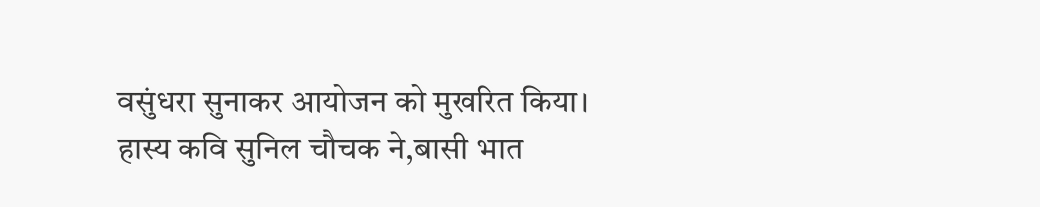वसुंधरा सुनाकर आयोजन को मुखरित किया। हास्य कवि सुनिल चौचक ने,बासी भात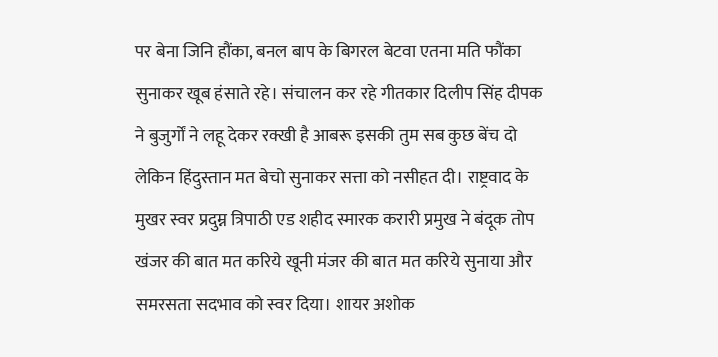पर बेना जिनि हौंका, बनल बाप के बिगरल बेटवा एतना मति फौंका सुनाकर खूब हंसाते रहे। संचालन कर रहे गीतकार दिलीप सिंह दीपक ने बुजुर्गों ने लहू देकर रक्खी है आबरू इसकी तुम सब कुछ बेंच दो लेकिन हिंदुस्तान मत बेचो सुनाकर सत्ता को नसीहत दी। राष्ट्रवाद के मुखर स्वर प्रदुम्न त्रिपाठी एड शहीद स्मारक करारी प्रमुख ने बंदूक तोप खंजर की बात मत करिये खूनी मंजर की बात मत करिये सुनाया और समरसता सदभाव को स्वर दिया। शायर अशोक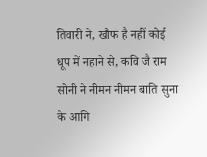तिवारी ने, खौफ है नहीं कोई धूप में नहाने से, कवि जै राम सोनी ने नीमन नीमन बाति सुना के आगि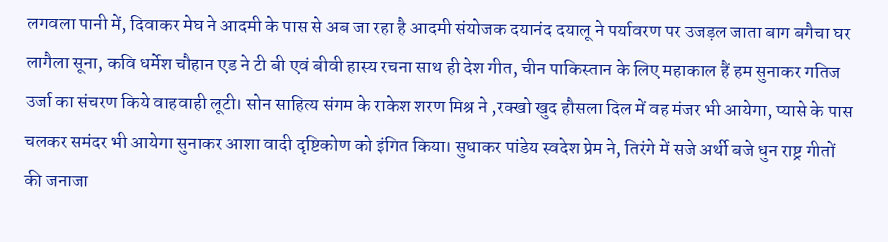लगवला पानी में, दिवाकर मेघ ने आदमी के पास से अब जा रहा है आदमी संयोजक दयानंद दयालू ने पर्यावरण पर उजड़ल जाता बाग बगैचा घर लागैला सूना, कवि धर्मेश चौहान एड ने टी बी एवं बीवी हास्य रचना साथ ही देश गीत, चीन पाकिस्तान के लिए महाकाल हैं हम सुनाकर गतिज उर्जा का संचरण किये वाहवाही लूटी। सोन साहित्य संगम के राकेश शरण मिश्र ने ,रक्खो खुद हौसला दिल में वह मंजर भी आयेगा, प्यासे के पास चलकर समंदर भी आयेगा सुनाकर आशा वादी दृष्टिकोण को इंगित किया। सुधाकर पांडेय स्वदेश प्रेम ने, तिरंगे में सजे अर्थी बजे धुन राष्ट्र गीतों की जनाजा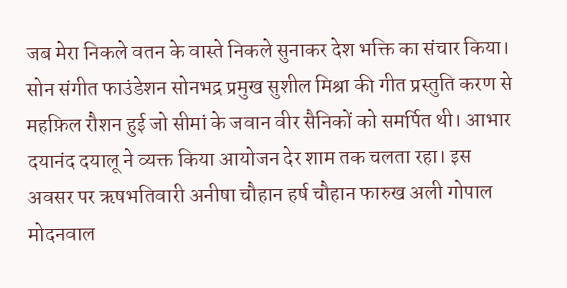जब मेरा निकले वतन के वास्ते निकले सुनाकर देश भक्ति का संचार किया। सोन संगीत फाउंडेशन सोनभद्र प्रमुख सुशील मिश्रा की गीत प्रस्तुति करण से महफ़िल रौशन हुई जो सीमां के जवान वीर सैनिकों को समर्पित थी। आभार दयानंद दयालू ने व्यक्त किया आयोजन देर शाम तक चलता रहा। इस अवसर पर ऋषभतिवारी अनीषा चौहान हर्ष चौहान फारुख अली गोपाल मोदनवाल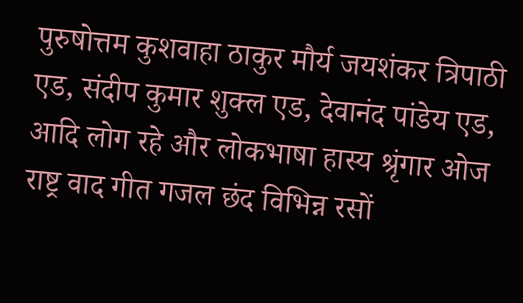पुरुषोत्तम कुशवाहा ठाकुर मौर्य जयशंकर त्रिपाठी एड, संदीप कुमार शुक्ल एड, देवानंद पांडेय एड, आदि लोग रहे और लोकभाषा हास्य श्रृंगार ओज राष्ट्र वाद गीत गजल छंद विभिन्न रसों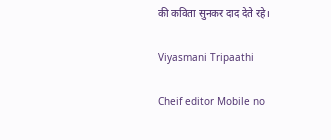की कविता सुनकर दाद देते रहे।

Viyasmani Tripaathi

Cheif editor Mobile no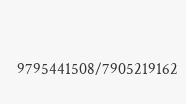9795441508/7905219162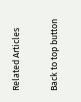Related Articles

Back to top button